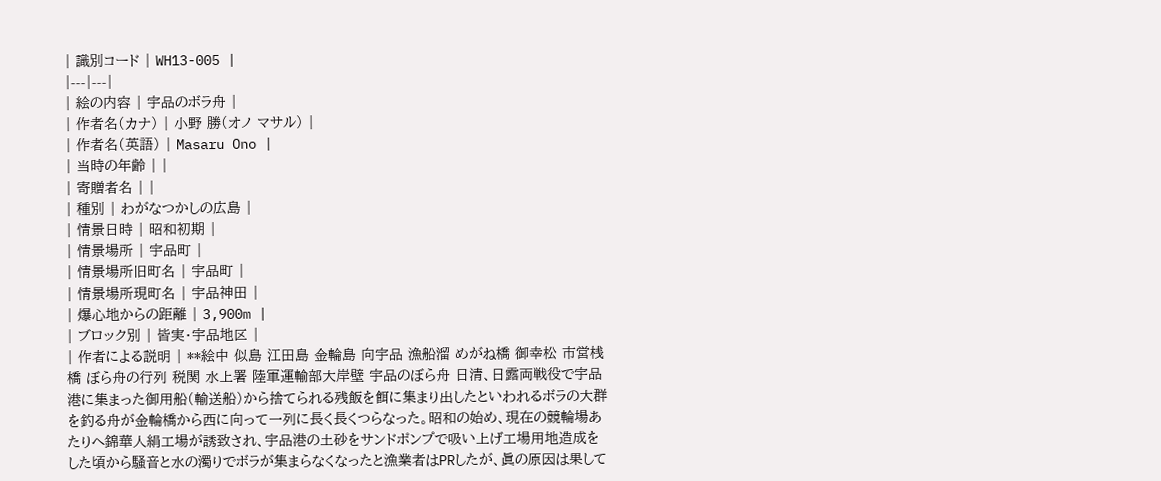| 識別コード | WH13-005 |
|---|---|
| 絵の内容 | 宇品のボラ舟 |
| 作者名(カナ) | 小野 勝(オノ マサル) |
| 作者名(英語) | Masaru Ono |
| 当時の年齢 | |
| 寄贈者名 | |
| 種別 | わがなつかしの広島 |
| 情景日時 | 昭和初期 |
| 情景場所 | 宇品町 |
| 情景場所旧町名 | 宇品町 |
| 情景場所現町名 | 宇品神田 |
| 爆心地からの距離 | 3,900m |
| ブロック別 | 皆実・宇品地区 |
| 作者による説明 | **絵中 似島 江田島 金輪島 向宇品 漁船溜 めがね橋 御幸松 市営桟橋 ぼら舟の行列 税関 水上署 陸軍運輸部大岸壁 宇品のぼら舟 日清、日露両戦役で宇品港に集まった御用船(輸送船)から捨てられる残飯を餌に集まり出したといわれるボラの大群を釣る舟が金輪橋から西に向って一列に長く長くつらなった。昭和の始め、現在の競輪場あたりへ錦華人絹工場が誘致され、宇品港の土砂をサンドポンプで吸い上げ工場用地造成をした頃から騒音と水の濁りでボラが集まらなくなったと漁業者はPRしたが、眞の原因は果して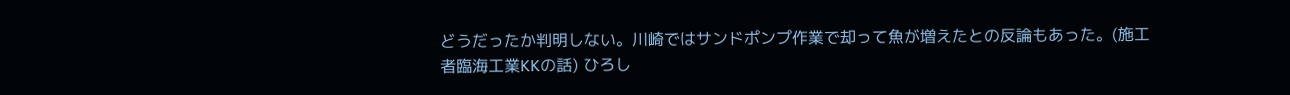どうだったか判明しない。川崎ではサンドポンプ作業で却って魚が増えたとの反論もあった。(施工者臨海工業KKの話) ひろし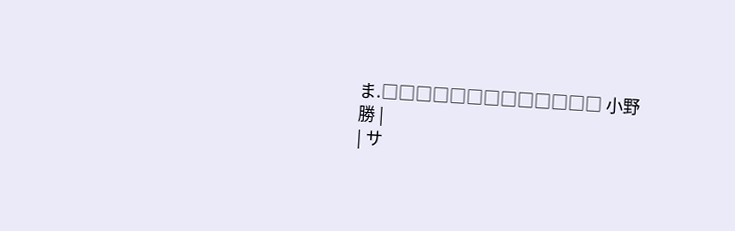ま.□□□□□□□□□□□□□ 小野 勝 |
| サ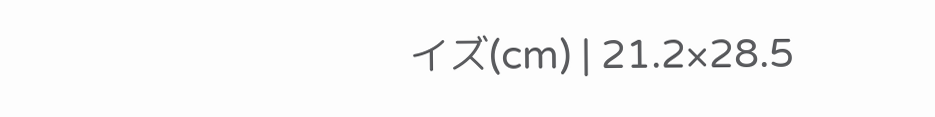イズ(cm) | 21.2×28.5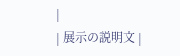|
| 展示の説明文 |